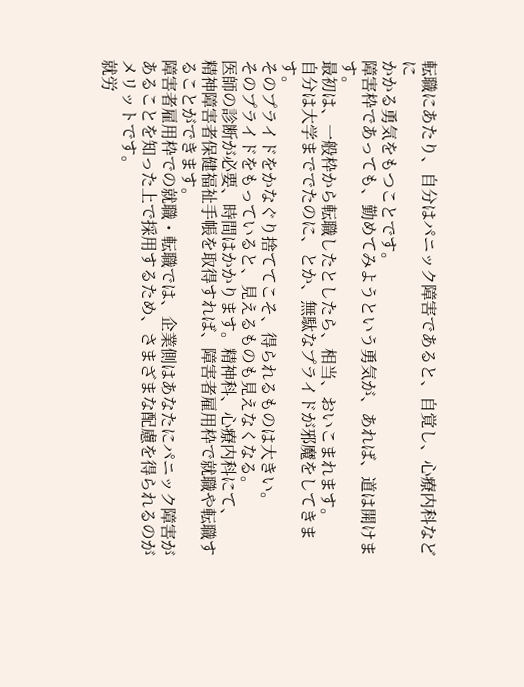転職にあたり、自分はパニック障害であると、自覚し、心療内科などに
かかる勇気をもつことです。
障害枠であっても、勤めてみようという勇気が、あれば、道は開けます。
最初は、一般枠から転職したとしたら、相当、おいこまれます。
自分は大学まででたのに、とか、無駄なプライドが邪魔をしてきます。
そのプライドをかなぐり捨ててこそ、得られるものは大きい。
そのプライドをもっていると、見えるものも見えなくなる。
医師の診断が必要、時間はかかります。精神科、心療内科にて、
精神障害者保健福祉手帳を取得すれば、障害者雇用枠で就職や転職することができます。
障害者雇用枠での就職・転職では、企業側はあなたにパニック障害があることを知った上で採用するため、さまざまな配慮を得られるのがメリットです。
就労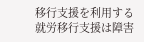移行支援を利用する
就労移行支援は障害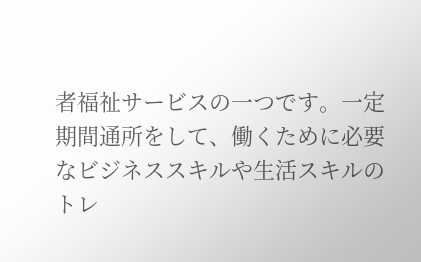者福祉サービスの一つです。一定期間通所をして、働くために必要なビジネススキルや生活スキルのトレ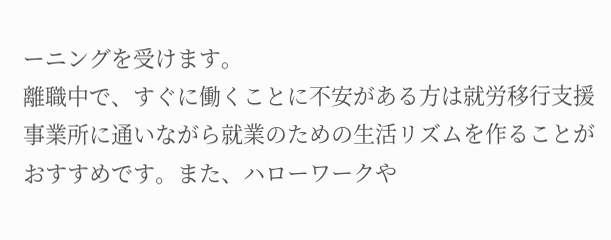ーニングを受けます。
離職中で、すぐに働くことに不安がある方は就労移行支援事業所に通いながら就業のための生活リズムを作ることがおすすめです。また、ハローワークや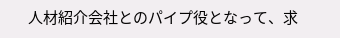人材紹介会社とのパイプ役となって、求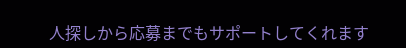人探しから応募までもサポートしてくれます